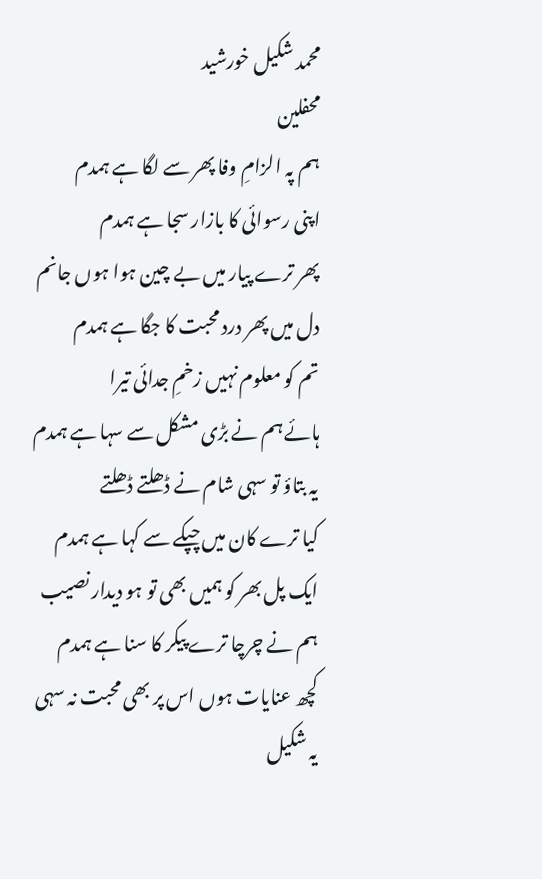محمد شکیل خورشید
محفلین
ہم پہ الزامِ وفا پھر سے لگا ہے ہمدم
اپنی رسوائی کا بازار سجا ہے ہمدم
پھر ترے پیار میں بے چین ہوا ہوں جانم
دل میں پھر درد محبت کا جگا ہے ہمدم
تم کو معلوم نہیں زخمِ جدائی تیرا
ہائے ہم نے بڑی مشکل سے سہا ہے ہمدم
یہ بتاؤ تو سہی شام نے ڈھلتے ڈھلتے
کیا ترے کان میں چپکے سے کہا ہے ہمدم
ایک پل بھر کو ہمیں بھی تو ہو دیدار نصیب
ہم نے چرچا ترے پیکر کا سنا ہے ہمدم
کچھ عنایات ہوں اس پر بھی محبت نہ سہی
یہ شکیل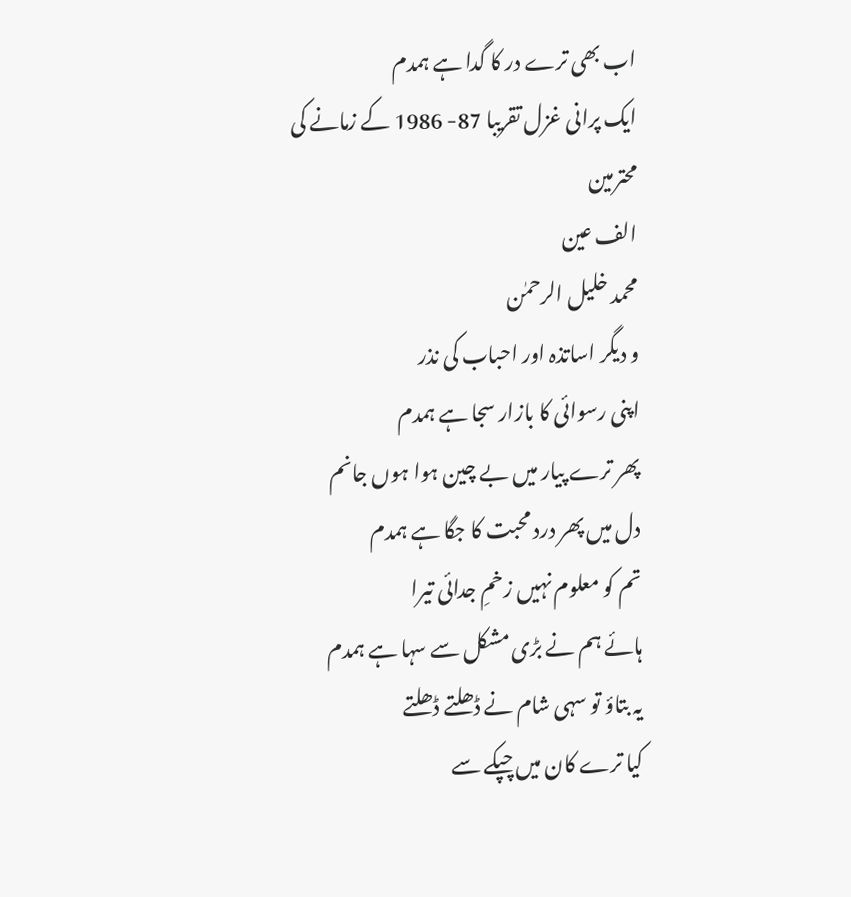اب بھی ترے در کا گدا ہے ہمدم
ایک پرانی غزل تقریبا 87- 1986 کے زمانے کی
محترمین
الف عین
محمد خلیل الرحمٰن
و دیگر اساتذہ اور احباب کی نذر
اپنی رسوائی کا بازار سجا ہے ہمدم
پھر ترے پیار میں بے چین ہوا ہوں جانم
دل میں پھر درد محبت کا جگا ہے ہمدم
تم کو معلوم نہیں زخمِ جدائی تیرا
ہائے ہم نے بڑی مشکل سے سہا ہے ہمدم
یہ بتاؤ تو سہی شام نے ڈھلتے ڈھلتے
کیا ترے کان میں چپکے سے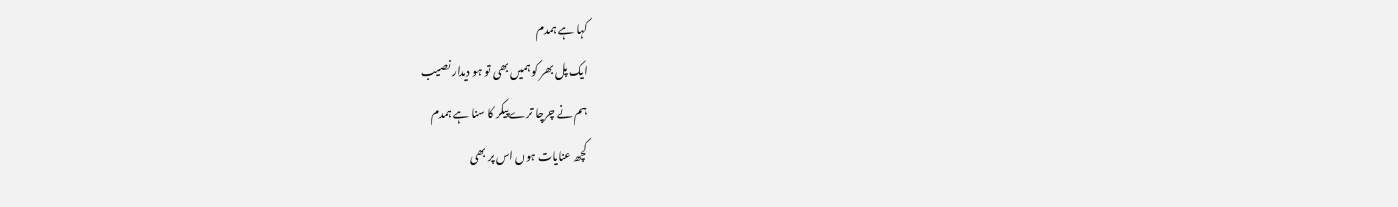کہا ہے ہمدم
ایک پل بھر کو ہمیں بھی تو ہو دیدار نصیب
ہم نے چرچا ترے پیکر کا سنا ہے ہمدم
کچھ عنایات ہوں اس پر بھی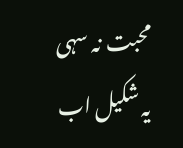محبت نہ سہی
یہ شکیل اب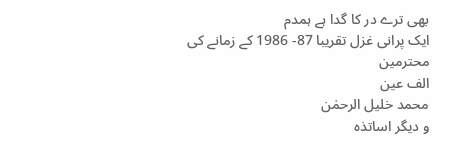بھی ترے در کا گدا ہے ہمدم
ایک پرانی غزل تقریبا 87- 1986 کے زمانے کی
محترمین
الف عین
محمد خلیل الرحمٰن
و دیگر اساتذہ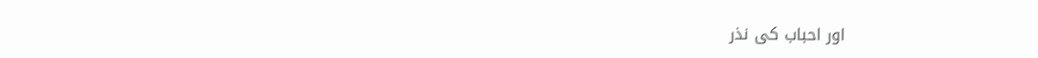اور احباب کی نذر